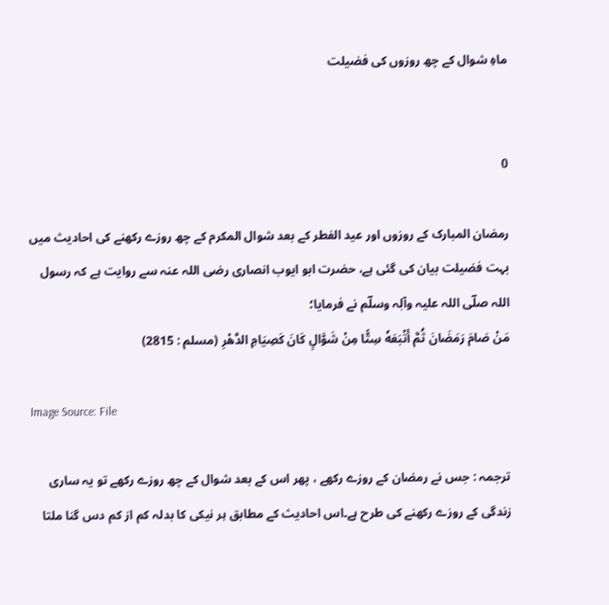ماہِ شوال کے چھ روزوں کی فضیلت


0

رمضان المبارک کے روزوں اور عید الفطر کے بعد شوال المکرم کے چھ روزے رکھنے کی احادیث میں بہت فضیلت بیان کی گئی ہے، حضرت ابو ایوب انصاری رضی اللہ عنہ سے روایت ہے کہ رسول اللہ صلؔی اللہ علیہ وآلٖہ وسلؔم نے فرمایا؛
مَنْ صَامَ رَمَضَانَ ثُمَّ أَتْبَعَهٗ سِتًّا مِنْ شَوَّالٍ كَانَ كَصِيَامِ الدَّهْرِ (مسلم : 2815)

Image Source: File

ترجمہ : جس نے رمضان کے روزے رکھے ، پھر اس کے بعد شوال کے چھ روزے رکھے تو یہ ساری زندگی کے روزے رکھنے کی طرح ہے۔اس احادیث کے مطابق ہر نیکی کا بدلہ کم از کم دس گنا ملتا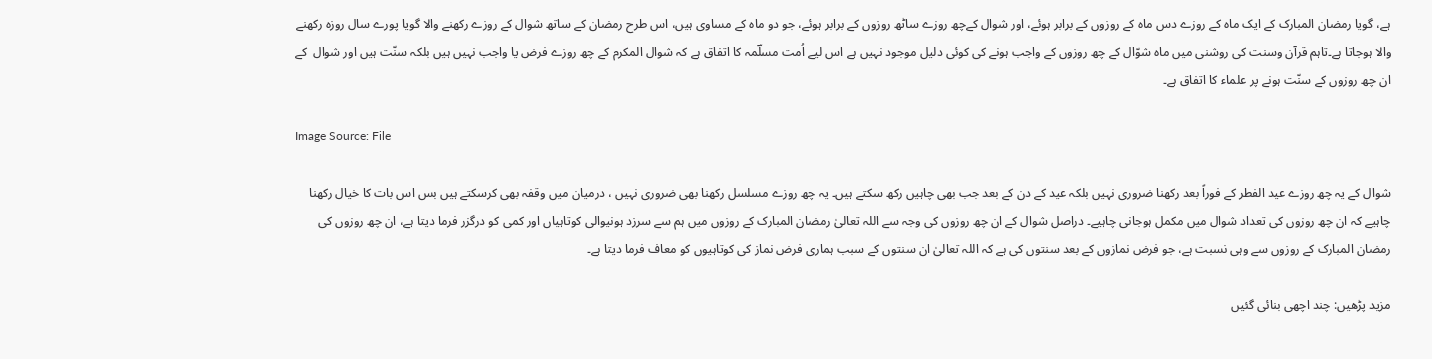ہے، گویا رمضان المبارک کے ایک ماہ کے روزے دس ماہ کے روزوں کے برابر ہوئے، اور شوال کےچھ روزے ساٹھ روزوں کے برابر ہوئے، جو دو ماہ کے مساوی ہیں، اس طرح رمضان کے ساتھ شوال کے روزے رکھنے والا گویا پورے سال روزہ رکھنے والا ہوجاتا ہے۔تاہم قرآن وسنت کی روشنی میں ماہ شوّال کے چھ روزوں کے واجب ہونے کی کوئی دلیل موجود نہیں ہے اس لیے اُمت مسلؔمہ کا اتفاق ہے کہ شوال المکرم کے چھ روزے فرض یا واجب نہیں ہیں بلکہ سنّت ہیں اور شوال  کے ان چھ روزوں کے سنّت ہونے پر علماء کا اتفاق ہے۔

Image Source: File

شوال کے یہ چھ روزے عید الفطر کے فوراً بعد رکھنا ضروری نہیں بلکہ عید کے دن کے بعد جب بھی چاہیں رکھ سکتے ہیں۔ یہ چھ روزے مسلسل رکھنا بھی ضروری نہیں ، درمیان میں وقفہ بھی کرسکتے ہیں بس اس بات کا خیال رکھنا چاہیے کہ ان چھ روزوں کی تعداد شوال میں مکمل ہوجانی چاہیے۔ دراصل شوال کے ان چھ روزوں کی وجہ سے اللہ تعالیٰ رمضان المبارک کے روزوں میں ہم سے سرزد ہونیوالی کوتاہیاں اور کمی کو درگزر فرما دیتا ہے، ان چھ روزوں کی رمضان المبارک کے روزوں سے وہی نسبت ہے، جو فرض نمازوں کے بعد سنتوں کی ہے کہ اللہ تعالیٰ ان سنتوں کے سبب ہماری فرض نماز کی کوتاہیوں کو معاف فرما دیتا ہے۔

مزید پڑھیں: چند اچھی بنائی گئیں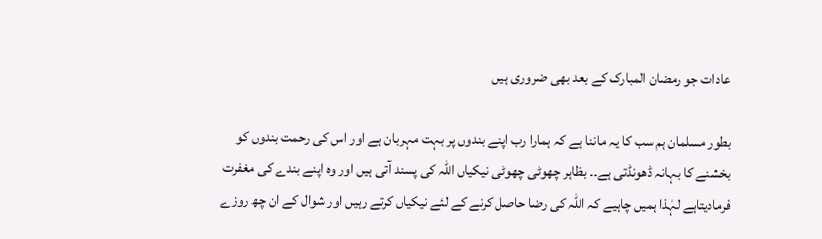عادات جو رمضان المبارک کے بعد بھی ضروری ہیں

بطور مسلمان ہم سب کا یہ ماننا ہے کہ ہمارا رب اپنے بندوں پر بہت مہربان ہے اور اس کی رحمت بندوں کو بخشنے کا بہانہ ڈھونڈتی ہے۔۔ بظاہر چھوٹی چھوٹی نیکیاں اللہ کی پسند آتی ہیں اور وہ اپنے بندے کی مغفرت فرمادیتاہے لہٰذا ہمیں چاہیے کہ اللہ کی رضا حاصل کرنے کے لئے نیکیاں کرتے رہیں اور شوال کے ان چھ روزے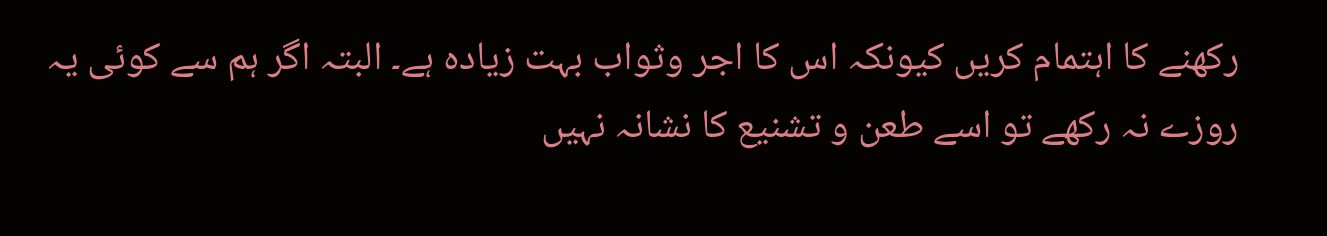رکھنے کا اہتمام کریں کیونکہ اس کا اجر وثواب بہت زیادہ ہے۔ البتہ اگر ہم سے کوئی یہ روزے نہ رکھے تو اسے طعن و تشنیع کا نشانہ نہیں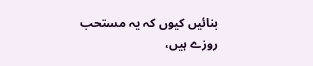بنائیں کیوں کہ یہ مستحب روزے ہیں،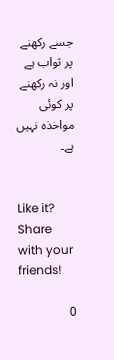جسے رکھنے پر ثواب ہے اور نہ رکھنے پر کوئی مواخذہ نہیں ہے۔


Like it? Share with your friends!

0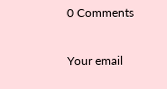0 Comments

Your email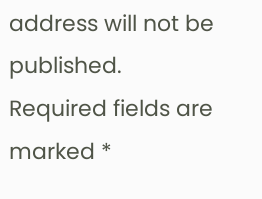address will not be published. Required fields are marked *